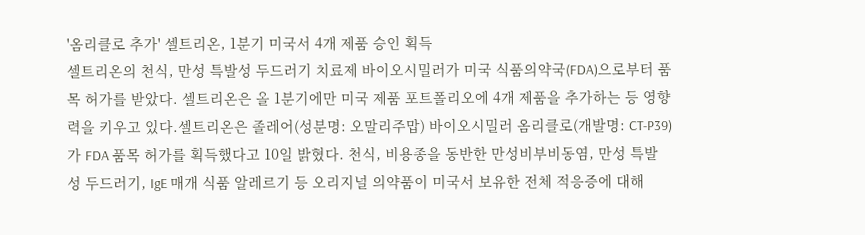'옴리클로 추가' 셀트리온, 1분기 미국서 4개 제품 승인 획득
셀트리온의 천식, 만성 특발성 두드러기 치료제 바이오시밀러가 미국 식품의약국(FDA)으로부터 품목 허가를 받았다. 셀트리온은 올 1분기에만 미국 제품 포트폴리오에 4개 제품을 추가하는 등 영향력을 키우고 있다.셀트리온은 졸레어(성분명: 오말리주맙) 바이오시밀러 옴리클로(개발명: CT-P39)가 FDA 품목 허가를 획득했다고 10일 밝혔다. 천식, 비용종을 동반한 만성비부비동염, 만성 특발성 두드러기, IgE 매개 식품 알레르기 등 오리지널 의약품이 미국서 보유한 전체 적응증에 대해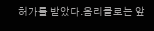허가를 받았다.옴리클로는 앞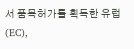서 품목허가를 획득한 유럽(EC),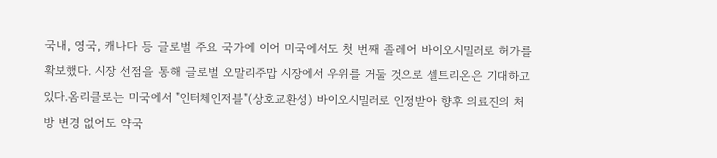국내, 영국, 캐나다 등 글로벌 주요 국가에 이어 미국에서도 첫 번째 졸레어 바이오시밀러로 허가를 확보했다. 시장 선점을 통해 글로벌 오말리주맙 시장에서 우위를 거둘 것으로 셀트리온은 기대하고 있다.옴리클로는 미국에서 "인터체인저블"(상호교환성) 바이오시밀러로 인정받아 향후 의료진의 처방 변경 없어도 약국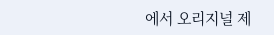에서 오리지널 제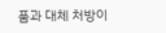품과 대체 처방이